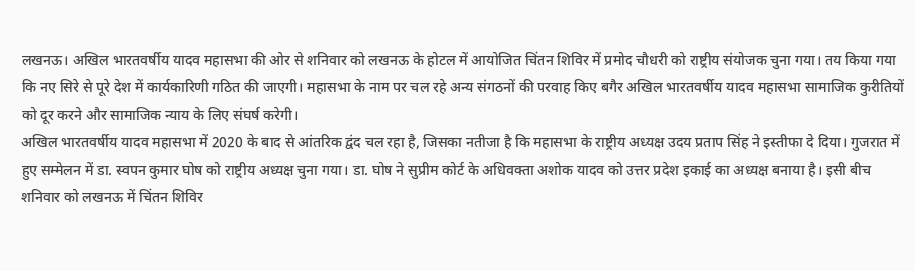लखनऊ। अखिल भारतवर्षीय यादव महासभा की ओर से शनिवार को लखनऊ के होटल में आयोजित चिंतन शिविर में प्रमोद चौधरी को राष्ट्रीय संयोजक चुना गया। तय किया गया कि नए सिरे से पूरे देश में कार्यकारिणी गठित की जाएगी। महासभा के नाम पर चल रहे अन्य संगठनों की परवाह किए बगैर अखिल भारतवर्षीय यादव महासभा सामाजिक कुरीतियों को दूर करने और सामाजिक न्याय के लिए संघर्ष करेगी।
अखिल भारतवर्षीय यादव महासभा में 2020 के बाद से आंतरिक द्वंद चल रहा है, जिसका नतीजा है कि महासभा के राष्ट्रीय अध्यक्ष उदय प्रताप सिंह ने इस्तीफा दे दिया। गुजरात में हुए सम्मेलन में डा. स्वपन कुमार घोष को राष्ट्रीय अध्यक्ष चुना गया। डा. घोष ने सुप्रीम कोर्ट के अधिवक्ता अशोक यादव को उत्तर प्रदेश इकाई का अध्यक्ष बनाया है। इसी बीच शनिवार को लखनऊ में चिंतन शिविर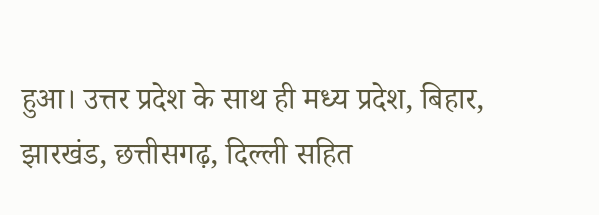हुआ। उत्तर प्रदेश के साथ ही मध्य प्रदेश, बिहार, झारखंड, छत्तीसगढ़, दिल्ली सहित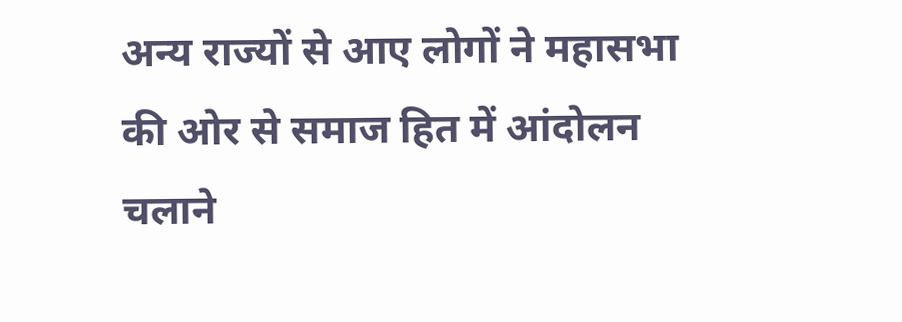अन्य राज्यों से आए लोगों ने महासभा की ओर से समाज हित में आंदोलन चलाने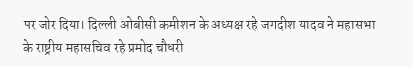पर जोर दिया। दिल्ली ओबीसी कमीशन के अध्यक्ष रहे जगदीश यादव ने महासभा के राष्ट्रीय महासचिव रहे प्रमोद चौधरी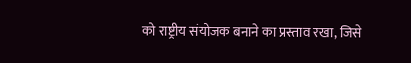को राष्ट्रीय संयोजक बनाने का प्रस्ताव रखा, जिसे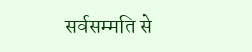सर्वसम्मति से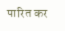पारित कर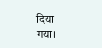दिया गया।